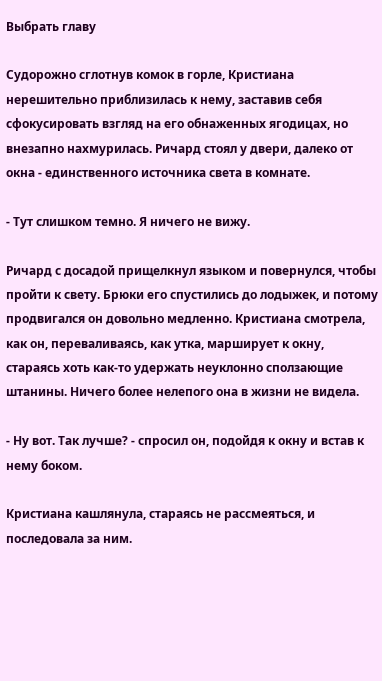Выбрать главу

Судорожно сглотнув комок в горле, Кристиана нерешительно приблизилась к нему, заставив себя сфокусировать взгляд на его обнаженных ягодицах, но внезапно нахмурилась. Ричард стоял у двери, далеко от окна - единственного источника света в комнате.

- Тут слишком темно. Я ничего не вижу.

Ричард с досадой прищелкнул языком и повернулся, чтобы пройти к свету. Брюки его спустились до лодыжек, и потому продвигался он довольно медленно. Кристиана смотрела, как он, переваливаясь, как утка, марширует к окну, стараясь хоть как-то удержать неуклонно сползающие штанины. Ничего более нелепого она в жизни не видела.

- Ну вот. Так лучше? - спросил он, подойдя к окну и встав к нему боком.

Кристиана кашлянула, стараясь не рассмеяться, и последовала за ним.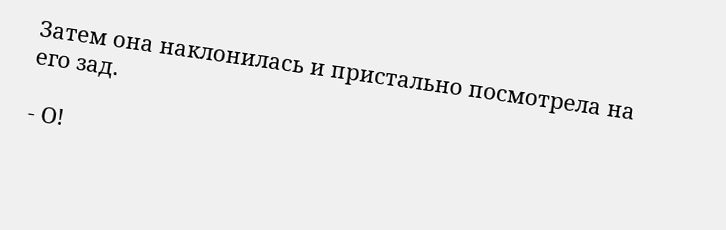Затем она наклонилась и пристально посмотрела на его зад.

- О!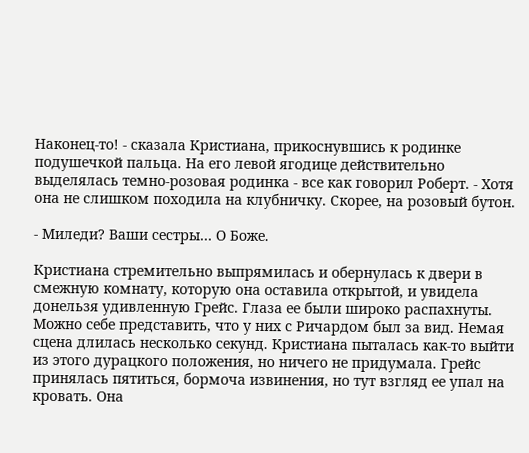Наконец-то! - сказала Кристиана, прикоснувшись к родинке подушечкой пальца. На его левой ягодице действительно выделялась темно-розовая родинка - все как говорил Роберт. - Хотя она не слишком походила на клубничку. Скорее, на розовый бутон.

- Миледи? Ваши сестры… О Боже.

Кристиана стремительно выпрямилась и обернулась к двери в смежную комнату, которую она оставила открытой, и увидела донельзя удивленную Грейс. Глаза ее были широко распахнуты. Можно себе представить, что у них с Ричардом был за вид. Немая сцена длилась несколько секунд. Кристиана пыталась как-то выйти из этого дурацкого положения, но ничего не придумала. Грейс принялась пятиться, бормоча извинения, но тут взгляд ее упал на кровать. Она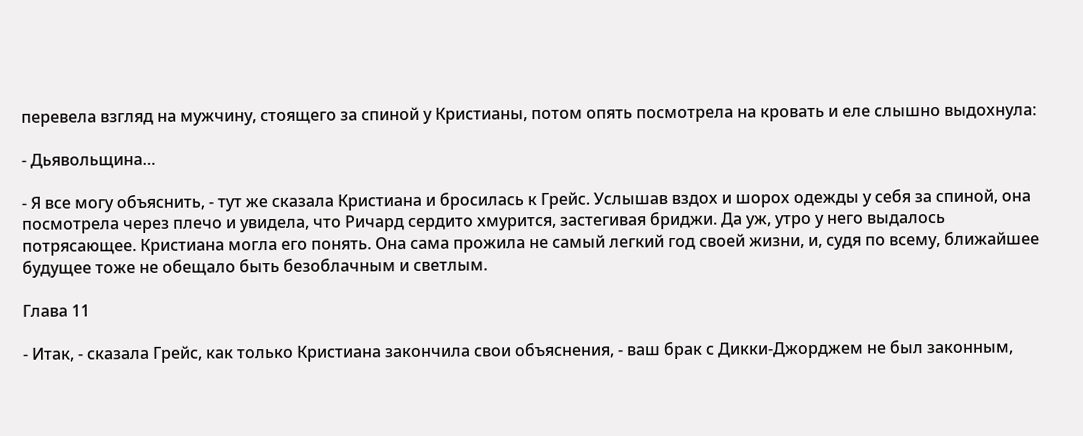перевела взгляд на мужчину, стоящего за спиной у Кристианы, потом опять посмотрела на кровать и еле слышно выдохнула:

- Дьявольщина…

- Я все могу объяснить, - тут же сказала Кристиана и бросилась к Грейс. Услышав вздох и шорох одежды у себя за спиной, она посмотрела через плечо и увидела, что Ричард сердито хмурится, застегивая бриджи. Да уж, утро у него выдалось потрясающее. Кристиана могла его понять. Она сама прожила не самый легкий год своей жизни, и, судя по всему, ближайшее будущее тоже не обещало быть безоблачным и светлым.

Глава 11

- Итак, - сказала Грейс, как только Кристиана закончила свои объяснения, - ваш брак с Дикки-Джорджем не был законным,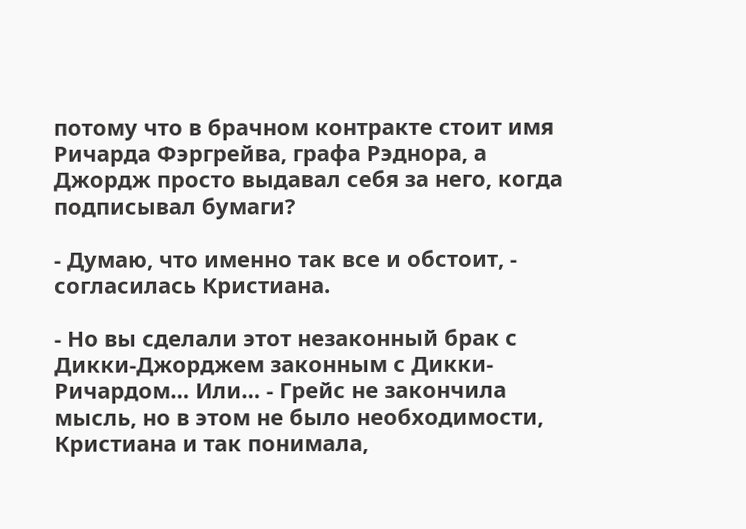потому что в брачном контракте стоит имя Ричарда Фэргрейва, графа Рэднора, а Джордж просто выдавал себя за него, когда подписывал бумаги?

- Думаю, что именно так все и обстоит, - согласилась Кристиана.

- Но вы сделали этот незаконный брак с Дикки-Джорджем законным с Дикки-Ричардом… Или… - Грейс не закончила мысль, но в этом не было необходимости, Кристиана и так понимала,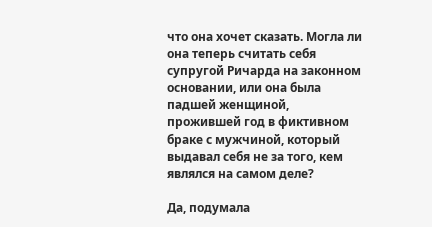что она хочет сказать. Могла ли она теперь считать себя супругой Ричарда на законном основании, или она была падшей женщиной, прожившей год в фиктивном браке с мужчиной, который выдавал себя не за того, кем являлся на самом деле?

Да, подумала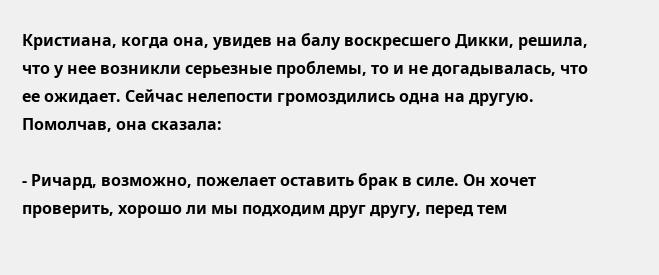Кристиана, когда она, увидев на балу воскресшего Дикки, решила, что у нее возникли серьезные проблемы, то и не догадывалась, что ее ожидает. Сейчас нелепости громоздились одна на другую. Помолчав, она сказала:

- Ричард, возможно, пожелает оставить брак в силе. Он хочет проверить, хорошо ли мы подходим друг другу, перед тем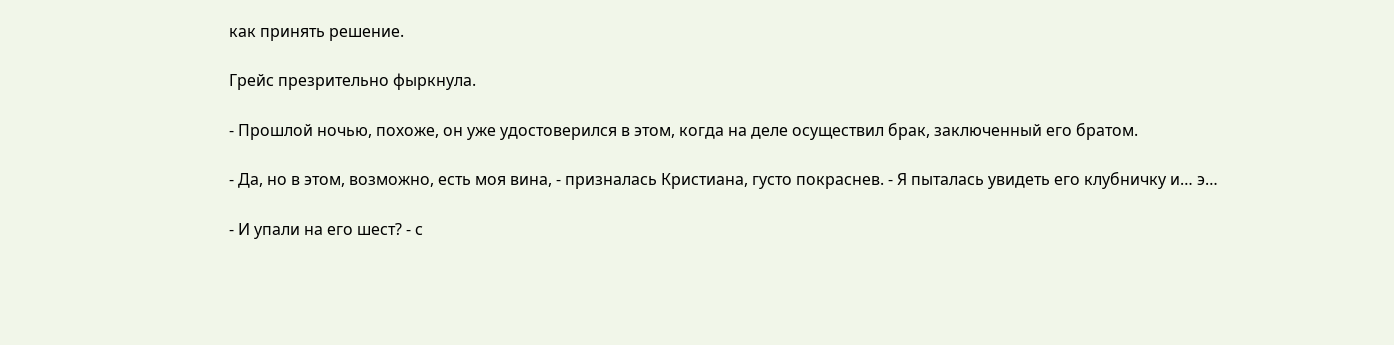как принять решение.

Грейс презрительно фыркнула.

- Прошлой ночью, похоже, он уже удостоверился в этом, когда на деле осуществил брак, заключенный его братом.

- Да, но в этом, возможно, есть моя вина, - призналась Кристиана, густо покраснев. - Я пыталась увидеть его клубничку и… э…

- И упали на его шест? - с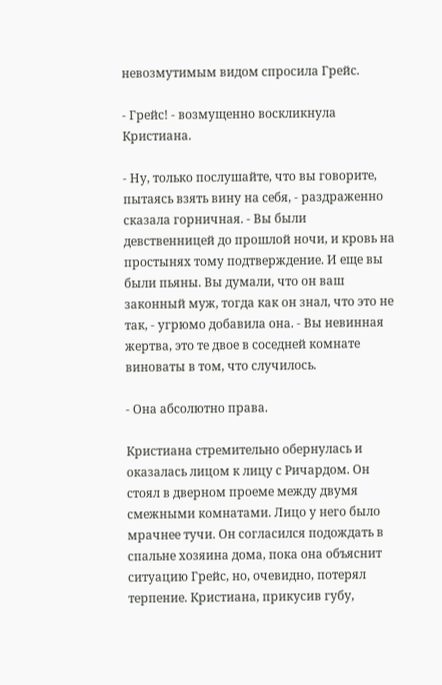невозмутимым видом спросила Грейс.

- Грейс! - возмущенно воскликнула Кристиана.

- Ну, только послушайте, что вы говорите, пытаясь взять вину на себя, - раздраженно сказала горничная. - Вы были девственницей до прошлой ночи, и кровь на простынях тому подтверждение. И еще вы были пьяны. Вы думали, что он ваш законный муж, тогда как он знал, что это не так, - угрюмо добавила она. - Вы невинная жертва, это те двое в соседней комнате виноваты в том, что случилось.

- Она абсолютно права.

Кристиана стремительно обернулась и оказалась лицом к лицу с Ричардом. Он стоял в дверном проеме между двумя смежными комнатами. Лицо у него было мрачнее тучи. Он согласился подождать в спальне хозяина дома, пока она объяснит ситуацию Грейс, но, очевидно, потерял терпение. Кристиана, прикусив губу,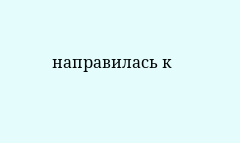направилась к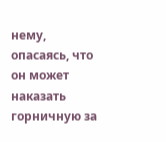нему, опасаясь, что он может наказать горничную за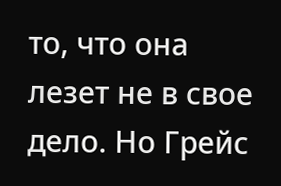то, что она лезет не в свое дело. Но Грейс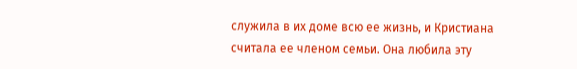служила в их доме всю ее жизнь, и Кристиана считала ее членом семьи. Она любила эту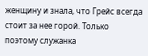женщину и знала, что Грейс всегда стоит за нее горой. Только поэтому служанка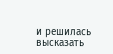и решилась высказать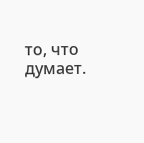то, что думает.